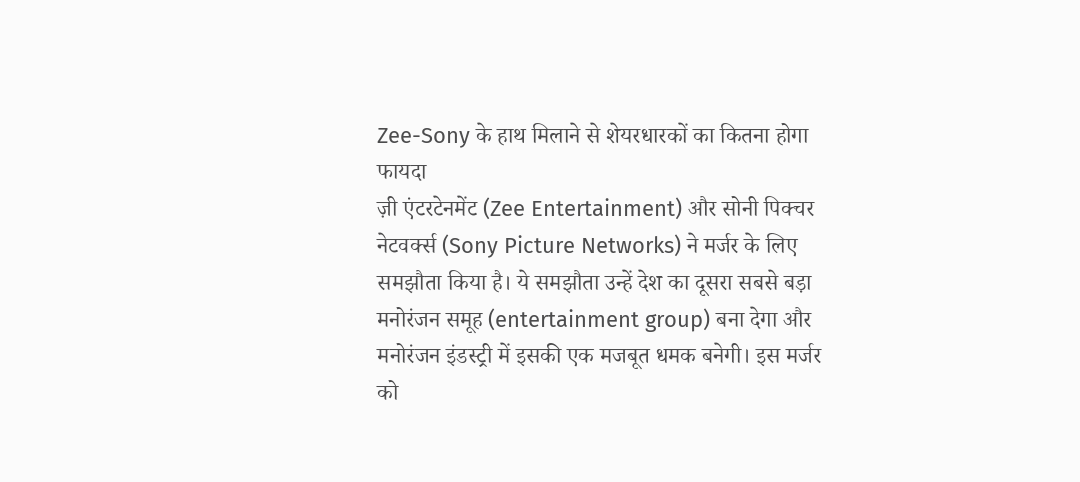Zee-Sony के हाथ मिलाने से शेयरधारकों का कितना होगा फायदा
ज़ी एंटरटेनमेंट (Zee Entertainment) और सोनी पिक्चर नेटवर्क्स (Sony Picture Networks) ने मर्जर के लिए समझौता किया है। ये समझौता उन्हें देश का दूसरा सबसे बड़ा मनोरंजन समूह (entertainment group) बना देगा और मनोरंजन इंडस्ट्री में इसकी एक मजबूत धमक बनेगी। इस मर्जर को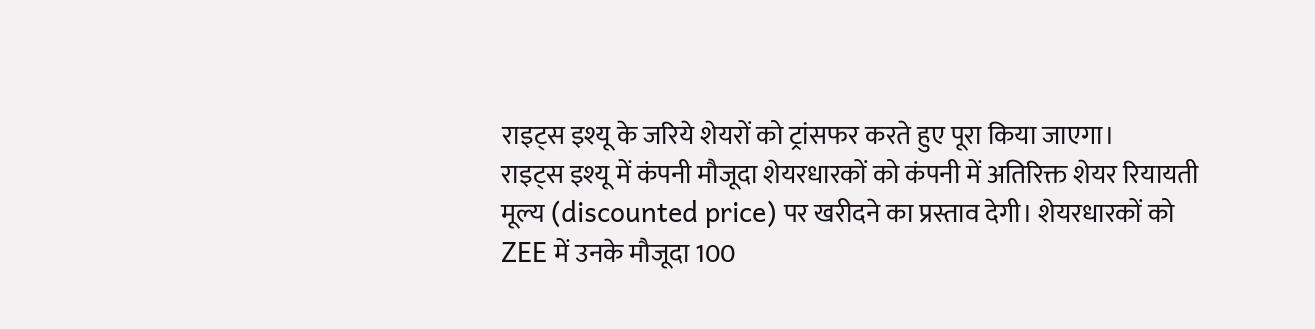राइट्स इश्यू के जरिये शेयरों को ट्रांसफर करते हुए पूरा किया जाएगा।
राइट्स इश्यू में कंपनी मौजूदा शेयरधारकों को कंपनी में अतिरिक्त शेयर रियायती मूल्य (discounted price) पर खरीदने का प्रस्ताव देगी। शेयरधारकों को ZEE में उनके मौजूदा 100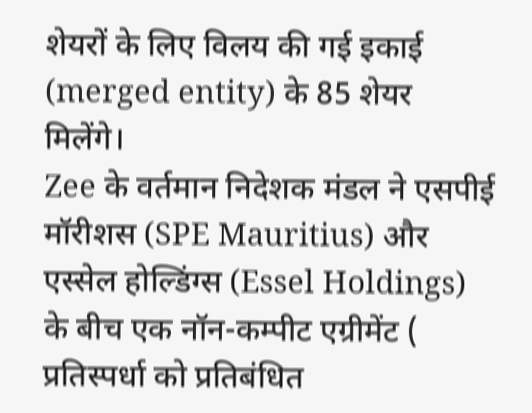शेयरों के लिए विलय की गई इकाई (merged entity) के 85 शेयर मिलेंगे।
Zee के वर्तमान निदेशक मंडल ने एसपीई मॉरीशस (SPE Mauritius) और एस्सेल होल्डिंग्स (Essel Holdings) के बीच एक नॉन-कम्पीट एग्रीमेंट ( प्रतिस्पर्धा को प्रतिबंधित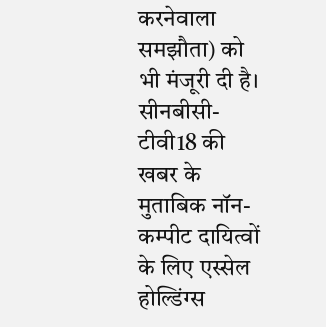करनेवाला समझौता) को भी मंजूरी दी है।
सीनबीसी-टीवी18 की खबर के मुताबिक नॉन-कम्पीट दायित्वों के लिए एस्सेल होल्डिंग्स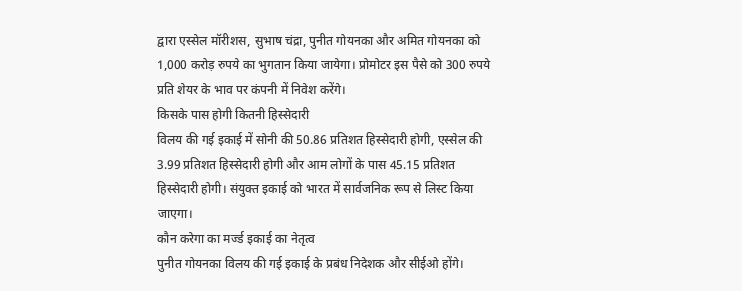द्वारा एस्सेल मॉरीशस, सुभाष चंद्रा, पुनीत गोयनका और अमित गोयनका को 1,000 करोड़ रुपये का भुगतान किया जायेगा। प्रोमोटर इस पैसे को 300 रुपये प्रति शेयर के भाव पर कंपनी में निवेश करेंगे।
किसके पास होगी कितनी हिस्सेदारी
विलय की गई इकाई में सोनी की 50.86 प्रतिशत हिस्सेदारी होगी, एस्सेल की 3.99 प्रतिशत हिस्सेदारी होगी और आम लोगों के पास 45.15 प्रतिशत हिस्सेदारी होगी। संयुक्त इकाई को भारत में सार्वजनिक रूप से लिस्ट किया जाएगा।
कौन करेगा का मर्ज्ड इकाई का नेतृत्व
पुनीत गोयनका विलय की गई इकाई के प्रबंध निदेशक और सीईओ होंगे।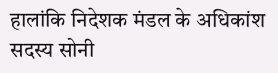हालांकि निदेशक मंडल के अधिकांश सदस्य सोनी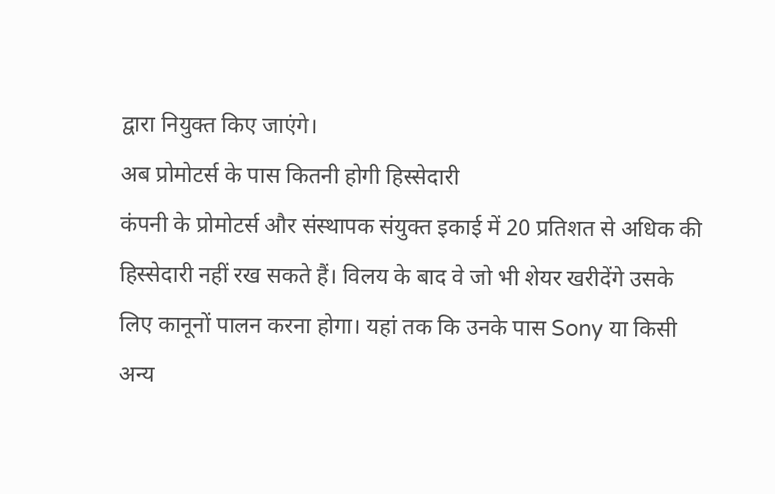द्वारा नियुक्त किए जाएंगे।
अब प्रोमोटर्स के पास कितनी होगी हिस्सेदारी
कंपनी के प्रोमोटर्स और संस्थापक संयुक्त इकाई में 20 प्रतिशत से अधिक की हिस्सेदारी नहीं रख सकते हैं। विलय के बाद वे जो भी शेयर खरीदेंगे उसके लिए कानूनों पालन करना होगा। यहां तक कि उनके पास Sony या किसी अन्य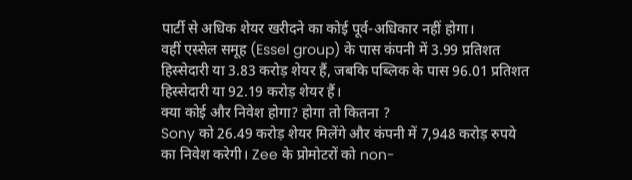पार्टी से अधिक शेयर खरीदने का कोई पूर्व-अधिकार नहीं होगा।
वहीं एस्सेल समूह (Essel group) के पास कंपनी में 3.99 प्रतिशत हिस्सेदारी या 3.83 करोड़ शेयर हैं, जबकि पब्लिक के पास 96.01 प्रतिशत हिस्सेदारी या 92.19 करोड़ शेयर हैं।
क्या कोई और निवेश होगा? होगा तो कितना ?
Sony को 26.49 करोड़ शेयर मिलेंगे और कंपनी में 7,948 करोड़ रुपये का निवेश करेगी। Zee के प्रोमोटरों को non-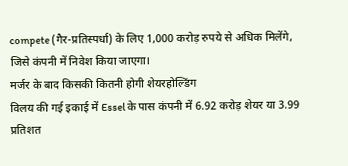compete (गैर-प्रतिस्पर्धा) के लिए 1,000 करोड़ रुपये से अधिक मिलेंगे, जिसे कंपनी में निवेश किया जाएगा।
मर्जर के बाद किसकी कितनी होगी शेयरहोल्डिंग
विलय की गई इकाई में Essel के पास कंपनी में 6.92 करोड़ शेयर या 3.99 प्रतिशत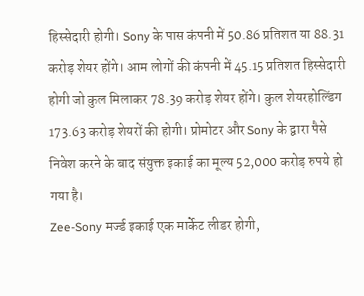हिस्सेदारी होगी। Sony के पास कंपनी में 50.86 प्रतिशत या 88.31 करोड़ शेयर होंगे। आम लोगों की कंपनी में 45.15 प्रतिशत हिस्सेदारी होगी जो कुल मिलाकर 78.39 करोड़ शेयर होंगे। कुल शेयरहोल्डिंग 173.63 करोड़ शेयरों की होगी। प्रोमोटर और Sony के द्वारा पैसे निवेश करने के बाद संयुक्त इकाई का मूल्य 52,000 करोड़ रुपये हो गया है।
Zee-Sony मर्ज्ड इकाई एक मार्केट लीडर होगी,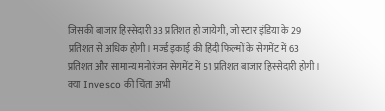जिसकी बाजार हिस्सेदारी 33 प्रतिशत हो जायेगी, जो स्टार इंडिया के 29 प्रतिशत से अधिक होगी। मर्ज्ड इकाई की हिंदी फिल्मों के सेगमेंट में 63 प्रतिशत और सामान्य मनोरंजन सेगमेंट में 51 प्रतिशत बाजार हिस्सेदारी होगी।
क्या Invesco की चिंता अभी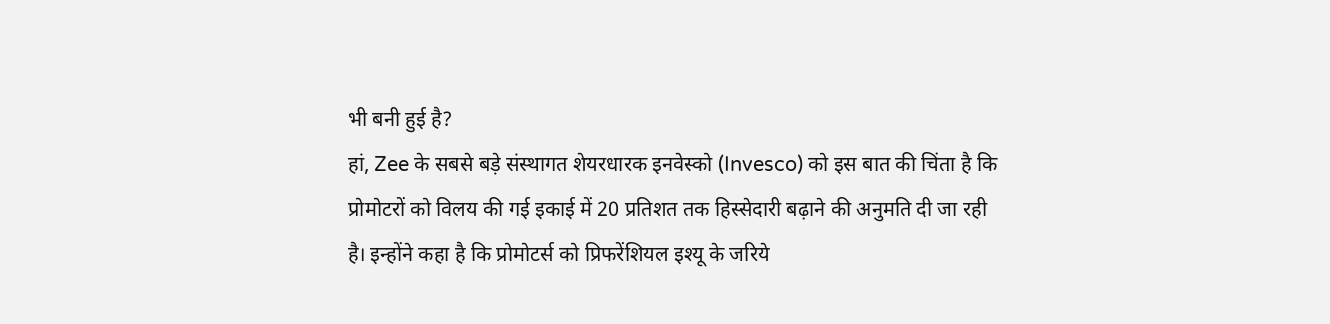भी बनी हुई है?
हां, Zee के सबसे बड़े संस्थागत शेयरधारक इनवेस्को (Invesco) को इस बात की चिंता है कि प्रोमोटरों को विलय की गई इकाई में 20 प्रतिशत तक हिस्सेदारी बढ़ाने की अनुमति दी जा रही है। इन्होंने कहा है कि प्रोमोटर्स को प्रिफरेंशियल इश्यू के जरिये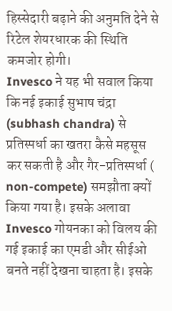हिस्सेदारी बढ़ाने की अनुमति देने से रिटेल शेयरधारक की स्थिति कमजोर होगी।
Invesco ने यह भी सवाल किया कि नई इकाई सुभाष चंद्रा (subhash chandra) से प्रतिस्पर्धा का खतरा कैसे महसूस कर सकती है और गैर-प्रतिस्पर्धा ( non-compete) समझौता क्यों किया गया है। इसके अलावा Invesco गोयनका को विलय की गई इकाई का एमडी और सीईओ बनते नहीं देखना चाहता है। इसके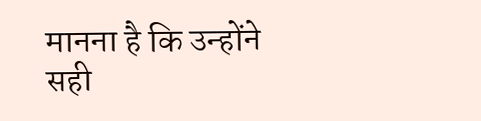मानना है कि उन्होंने सही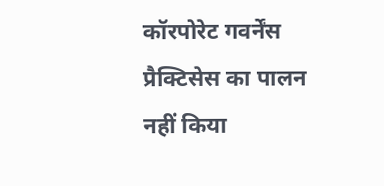कॉरपोरेट गवर्नेंस प्रैक्टिसेस का पालन नहीं किया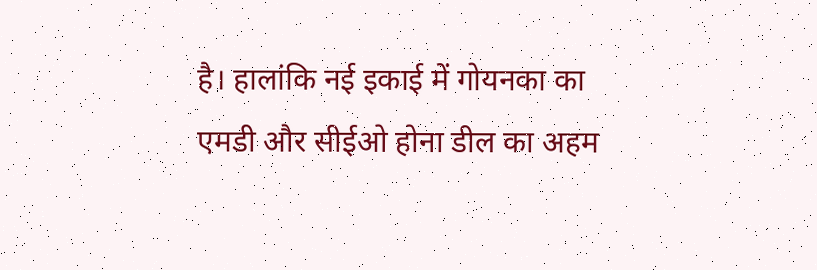है। हालांकि नई इकाई में गोयनका का एमडी और सीईओ होना डील का अहम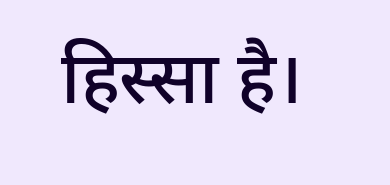हिस्सा है।